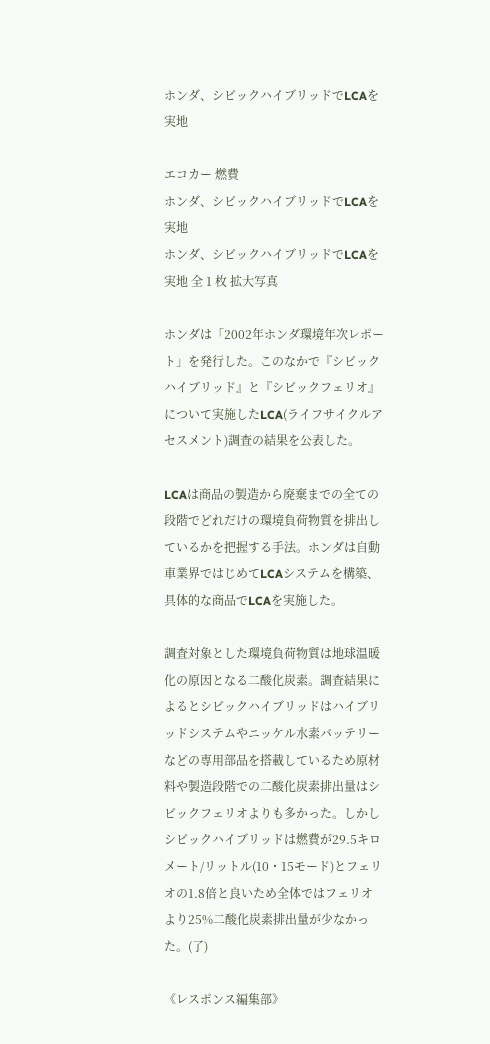ホンダ、シビックハイブリッドでLCAを実地

エコカー 燃費
ホンダ、シビックハイブリッドでLCAを実地
ホンダ、シビックハイブリッドでLCAを実地 全 1 枚 拡大写真

ホンダは「2002年ホンダ環境年次レポート」を発行した。このなかで『シビックハイブリッド』と『シビックフェリオ』について実施したLCA(ライフサイクルアセスメント)調査の結果を公表した。

LCAは商品の製造から廃棄までの全ての段階でどれだけの環境負荷物質を排出しているかを把握する手法。ホンダは自動車業界ではじめてLCAシステムを構築、具体的な商品でLCAを実施した。

調査対象とした環境負荷物質は地球温暖化の原因となる二酸化炭素。調査結果によるとシビックハイブリッドはハイブリッドシステムやニッケル水素バッテリーなどの専用部品を搭載しているため原材料や製造段階での二酸化炭素排出量はシビックフェリオよりも多かった。しかしシビックハイブリッドは燃費が29.5キロメート/リットル(10・15モード)とフェリオの1.8倍と良いため全体ではフェリオより25%二酸化炭素排出量が少なかった。(了)

《レスポンス編集部》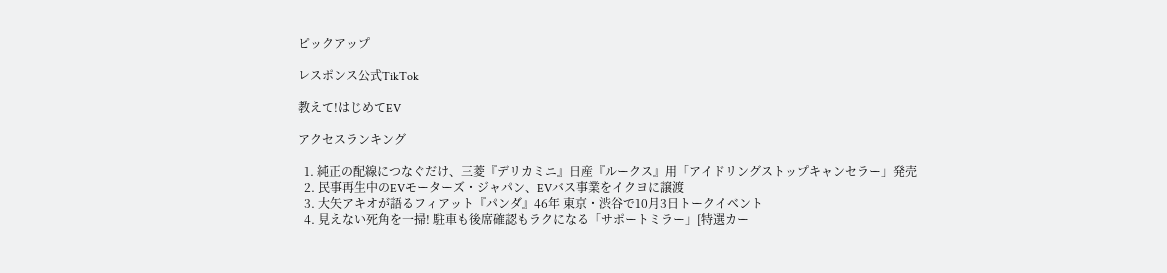ピックアップ

レスポンス公式TikTok

教えて!はじめてEV

アクセスランキング

  1. 純正の配線につなぐだけ、三菱『デリカミニ』日産『ルークス』用「アイドリングストップキャンセラー」発売
  2. 民事再生中のEVモーターズ・ジャパン、EVバス事業をイクヨに譲渡
  3. 大矢アキオが語るフィアット『パンダ』46年 東京・渋谷で10月3日トークイベント
  4. 見えない死角を一掃! 駐車も後席確認もラクになる「サポートミラー」[特選カー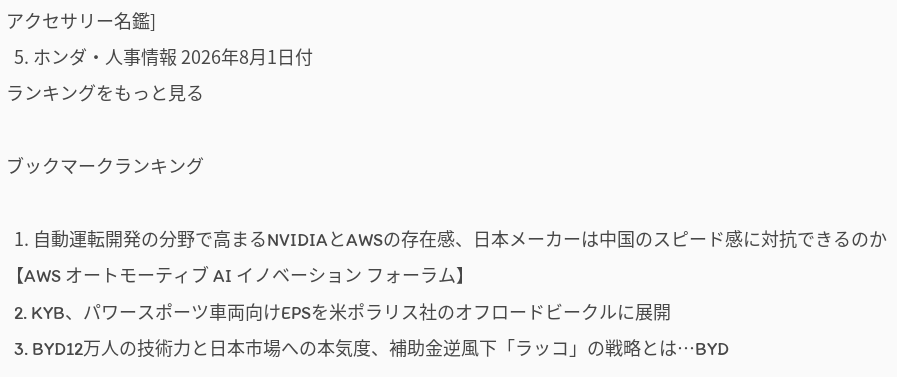アクセサリー名鑑]
  5. ホンダ・人事情報 2026年8月1日付
ランキングをもっと見る

ブックマークランキング

  1. 自動運転開発の分野で高まるNVIDIAとAWSの存在感、日本メーカーは中国のスピード感に対抗できるのか【AWS オートモーティブ AI イノベーション フォーラム】
  2. KYB、パワースポーツ車両向けEPSを米ポラリス社のオフロードビークルに展開
  3. BYD12万人の技術力と日本市場への本気度、補助金逆風下「ラッコ」の戦略とは…BYD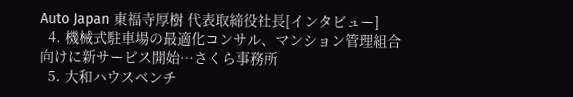Auto Japan 東福寺厚樹 代表取締役社長[インタビュー]
  4. 機械式駐車場の最適化コンサル、マンション管理組合向けに新サービス開始…さくら事務所
  5. 大和ハウスベンチ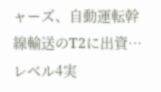ャーズ、自動運転幹線輸送のT2に出資…レベル4実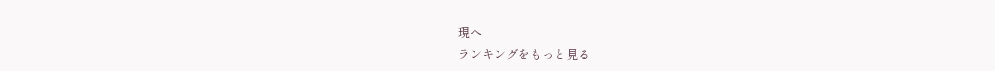現へ
ランキングをもっと見る